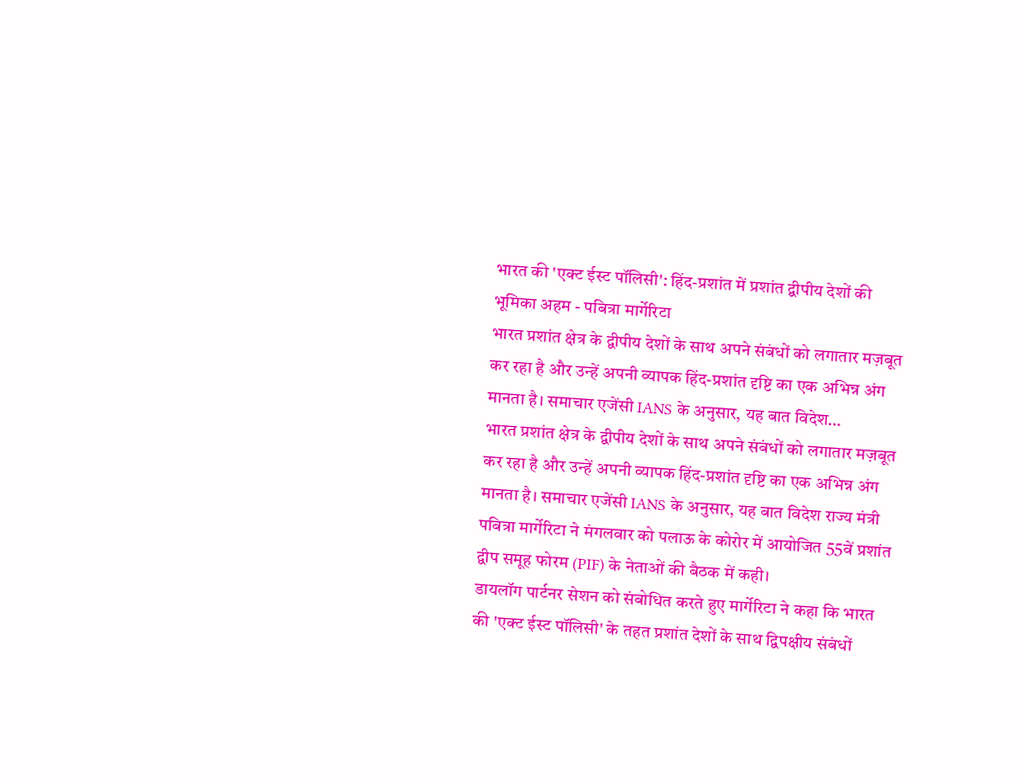भारत की 'एक्ट ईस्ट पॉलिसी': हिंद-प्रशांत में प्रशांत द्वीपीय देशों की भूमिका अहम - पबित्रा मार्गेरिटा
भारत प्रशांत क्षेत्र के द्वीपीय देशों के साथ अपने संबंधों को लगातार मज़बूत कर रहा है और उन्हें अपनी व्यापक हिंद-प्रशांत दृष्टि का एक अभिन्न अंग मानता है। समाचार एजेंसी IANS के अनुसार, यह बात विदेश…
भारत प्रशांत क्षेत्र के द्वीपीय देशों के साथ अपने संबंधों को लगातार मज़बूत कर रहा है और उन्हें अपनी व्यापक हिंद-प्रशांत दृष्टि का एक अभिन्न अंग मानता है। समाचार एजेंसी IANS के अनुसार, यह बात विदेश राज्य मंत्री पबित्रा मार्गेरिटा ने मंगलवार को पलाऊ के कोरोर में आयोजित 55वें प्रशांत द्वीप समूह फोरम (PIF) के नेताओं की बैठक में कही।
डायलॉग पार्टनर सेशन को संबोधित करते हुए मार्गेरिटा ने कहा कि भारत की 'एक्ट ईस्ट पॉलिसी' के तहत प्रशांत देशों के साथ द्विपक्षीय संबंधों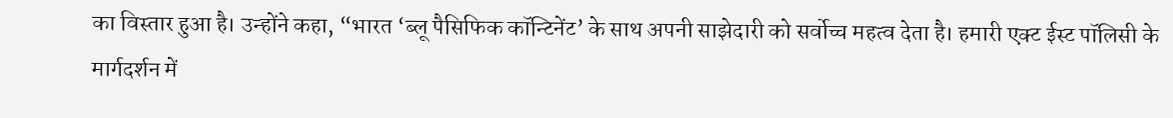का विस्तार हुआ है। उन्होंने कहा, “भारत ‘ब्लू पैसिफिक कॉन्टिनेंट’ के साथ अपनी साझेदारी को सर्वोच्च महत्व देता है। हमारी एक्ट ईस्ट पॉलिसी के मार्गदर्शन में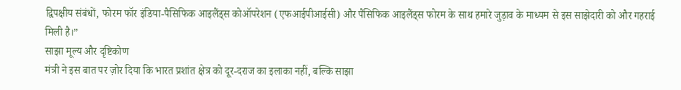द्विपक्षीय संबंधों, फोरम फॉर इंडिया-पैसिफिक आइलैंड्स कोऑपरेशन (एफआईपीआईसी) और पैसिफिक आइलैंड्स फोरम के साथ हमारे जुड़ाव के माध्यम से इस साझेदारी को और गहराई मिली है।”
साझा मूल्य और दृष्टिकोण
मंत्री ने इस बात पर ज़ोर दिया कि भारत प्रशांत क्षेत्र को दूर-दराज का इलाका नहीं, बल्कि साझा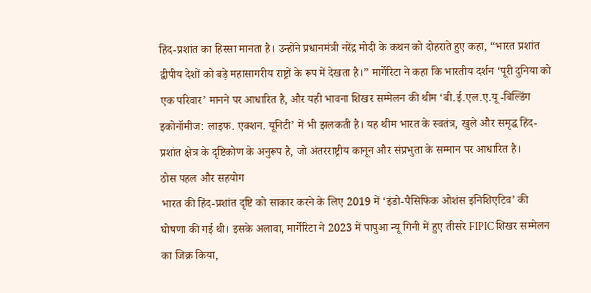हिंद-प्रशांत का हिस्सा मानता है। उन्होंने प्रधानमंत्री नरेंद्र मोदी के कथन को दोहराते हुए कहा, “भारत प्रशांत द्वीपीय देशों को बड़े महासागरीय राष्ट्रों के रूप में देखता है।” मार्गेरिटा ने कहा कि भारतीय दर्शन ‘पूरी दुनिया को एक परिवार’ मानने पर आधारित है, और यही भावना शिखर सम्मेलन की थीम ‘बी.ई.एल.ए.यू -बिल्डिंग इकोनॉमीज: लाइफ. एक्शन. यूनिटी’ में भी झलकती है। यह थीम भारत के स्वतंत्र, खुले और समृद्ध हिंद-प्रशांत क्षेत्र के दृष्टिकोण के अनुरूप है, जो अंतरराष्ट्रीय कानून और संप्रभुता के सम्मान पर आधारित है।
ठोस पहल और सहयोग
भारत की हिंद-प्रशांत दृष्टि को साकार करने के लिए 2019 में ‘इंडो-पैसिफिक ओशंस इनिशिएटिव’ की घोषणा की गई थी। इसके अलावा, मार्गेरिटा ने 2023 में पापुआ न्यू गिनी में हुए तीसरे FIPIC शिखर सम्मेलन का जिक्र किया,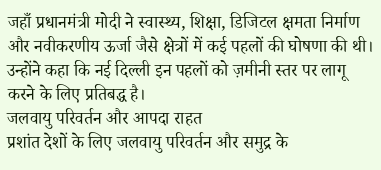जहाँ प्रधानमंत्री मोदी ने स्वास्थ्य, शिक्षा, डिजिटल क्षमता निर्माण और नवीकरणीय ऊर्जा जैसे क्षेत्रों में कई पहलों की घोषणा की थी। उन्होंने कहा कि नई दिल्ली इन पहलों को ज़मीनी स्तर पर लागू करने के लिए प्रतिबद्ध है।
जलवायु परिवर्तन और आपदा राहत
प्रशांत देशों के लिए जलवायु परिवर्तन और समुद्र के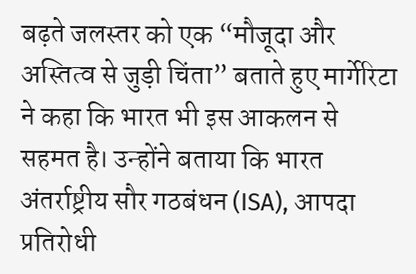बढ़ते जलस्तर को एक “मौजूदा और अस्तित्व से जुड़ी चिंता” बताते हुए मार्गेरिटा ने कहा कि भारत भी इस आकलन से सहमत है। उन्होंने बताया कि भारत अंतर्राष्ट्रीय सौर गठबंधन (ISA), आपदा प्रतिरोधी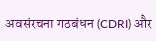अवसंरचना गठबंधन (CDRI) और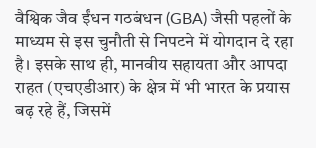वैश्विक जैव ईंधन गठबंधन (GBA) जैसी पहलों के माध्यम से इस चुनौती से निपटने में योगदान दे रहा है। इसके साथ ही, मानवीय सहायता और आपदा राहत (एचएडीआर) के क्षेत्र में भी भारत के प्रयास बढ़ रहे हैं, जिसमें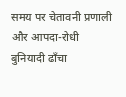समय पर चेतावनी प्रणाली और आपदा-रोधी बुनियादी ढाँचा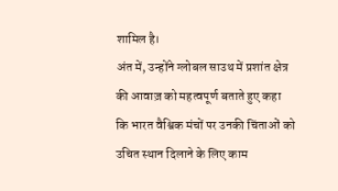शामिल है।
अंत में, उन्होंने ग्लोबल साउथ में प्रशांत क्षेत्र की आवाज़ को महत्वपूर्ण बताते हुए कहा कि भारत वैश्विक मंचों पर उनकी चिंताओं को उचित स्थान दिलाने के लिए काम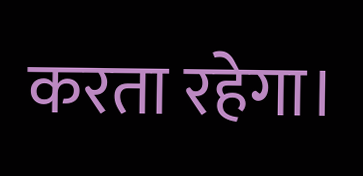करता रहेगा।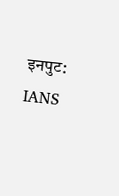इनपुट: IANS